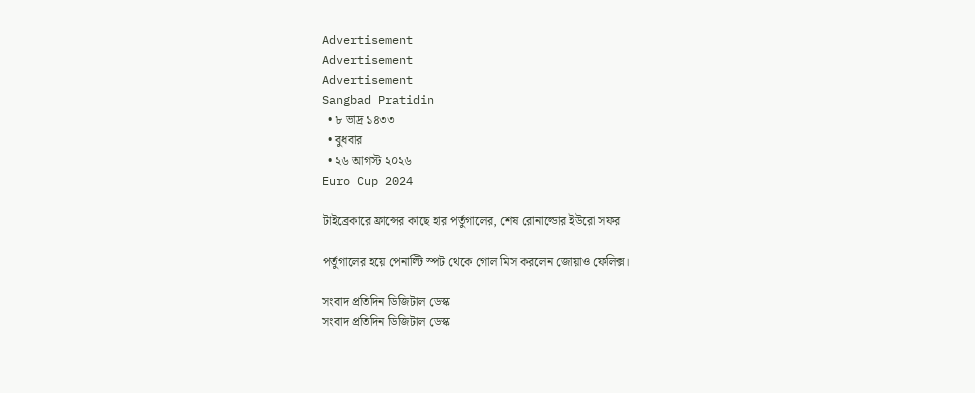Advertisement
Advertisement
Advertisement
Sangbad Pratidin
  • ৮ ভাদ্র ১৪৩৩
  • বুধবার
  • ২৬ আগস্ট ২০২৬
Euro Cup 2024

টাইব্রেকারে ফ্রান্সের কাছে হার পর্তুগালের, শেষ রোনাল্ডোর ইউরো সফর

পর্তুগালের হয়ে পেনাল্টি স্পট থেকে গোল মিস করলেন জোয়াও ফেলিক্স।

সংবাদ প্রতিদিন ডিজিটাল ডেস্ক
সংবাদ প্রতিদিন ডিজিটাল ডেস্ক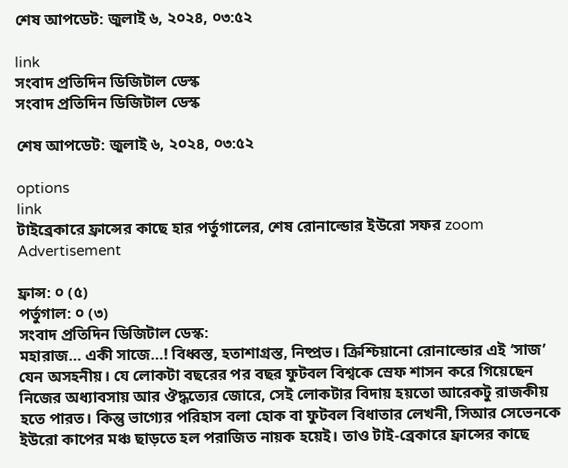শেষ আপডেট: জুলাই ৬, ২০২৪, ০৩:৫২

link
সংবাদ প্রতিদিন ডিজিটাল ডেস্ক
সংবাদ প্রতিদিন ডিজিটাল ডেস্ক

শেষ আপডেট: জুলাই ৬, ২০২৪, ০৩:৫২

options
link
টাইব্রেকারে ফ্রান্সের কাছে হার পর্তুগালের, শেষ রোনাল্ডোর ইউরো সফর zoom
Advertisement

ফ্রান্স: ০ (৫)
পর্তুগাল: ০ (৩)
সংবাদ প্রতিদিন ডিজিটাল ডেস্ক:
মহারাজ… একী সাজে…! বিধ্বস্ত, হতাশাগ্রস্ত, নিষ্প্রভ। ক্রিশ্চিয়ানো রোনাল্ডোর এই ‘সাজ’ যেন অসহনীয়। যে লোকটা বছরের পর বছর ফুটবল বিশ্বকে স্রেফ শাসন করে গিয়েছেন নিজের অধ্যাবসায় আর ঔদ্ধত্যের জোরে, সেই লোকটার বিদায় হয়তো আরেকটু রাজকীয় হতে পারত। কিন্তু ভাগ্যের পরিহাস বলা হোক বা ফুটবল বিধাতার লেখনী, সিআর সেভেনকে ইউরো কাপের মঞ্চ ছাড়তে হল পরাজিত নায়ক হয়েই। তাও টাই-ব্রেকারে ফ্রান্সের কাছে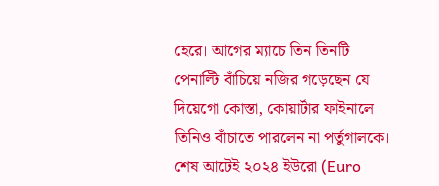হেরে। আগের ম্যাচে তিন তিনটি পেনাল্টি বাঁচিয়ে নজির গড়েছেন যে দিয়েগো কোস্তা, কোয়ার্টার ফাইনালে তিনিও বাঁচাতে পারলেন না পর্তুগালকে। শেষ আটেই ২০২৪ ইউরো (Euro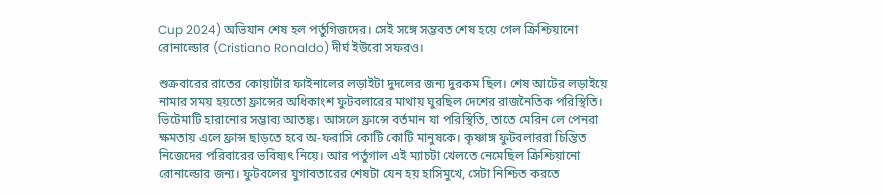Cup 2024) অভিযান শেষ হল পর্তুগিজদের। সেই সঙ্গে সম্ভবত শেষ হয়ে গেল ক্রিশ্চিয়ানো রোনাল্ডোর (Cristiano Ronaldo) দীর্ঘ ইউরো সফরও।

শুক্রবারের রাতের কোয়ার্টার ফাইনালের লড়াইটা দুদলের জন্য দুরকম ছিল। শেষ আটের লড়াইয়ে নামার সময় হয়তো ফ্রান্সের অধিকাংশ ফুটবলারের মাথায় ঘুরছিল দেশের রাজনৈতিক পরিস্থিতি। ভিটেমাটি হারানোর সম্ভাব্য আতঙ্ক। আসলে ফ্রান্সে বর্তমান যা পরিস্থিতি, তাতে মেরিন লে পেনরা ক্ষমতায় এলে ফ্রান্স ছাড়তে হবে অ-ফরাসি কোটি কোটি মানুষকে। কৃষ্ণাঙ্গ ফুটবলাররা চিন্তিত নিজেদের পরিবারের ভবিষ্যৎ নিয়ে। আর পর্তুগাল এই ম্যাচটা খেলতে নেমেছিল ক্রিশ্চিয়ানো রোনাল্ডোর জন্য। ফুটবলের যুগাবতারের শেষটা যেন হয় হাসিমুখে, সেটা নিশ্চিত করতে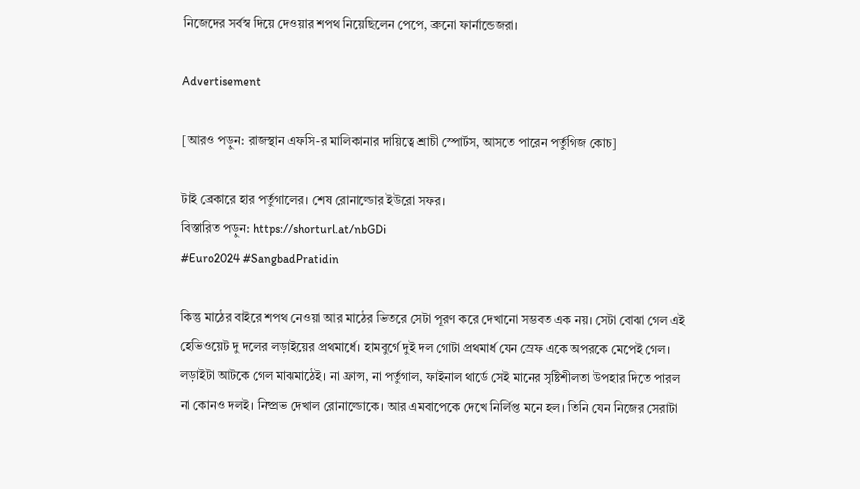নিজেদের সর্বস্ব দিয়ে দেওয়ার শপথ নিয়েছিলেন পেপে, ব্রুনো ফার্নান্ডেজরা।

Advertisement

[আরও পড়ুন: রাজস্থান এফসি-র মালিকানার দায়িত্বে শ্রাচী স্পোর্টস, আসতে পারেন পর্তুগিজ কোচ]

টাই ব্রেকারে হার পর্তুগালের। শেষ রোনাল্ডোর ইউরো সফর।
বিস্তারিত পড়ুন: https://shorturl.at/nbGDi
#Euro2024 #SangbadPratidin

কিন্তু মাঠের বাইরে শপথ নেওয়া আর মাঠের ভিতরে সেটা পূরণ করে দেখানো সম্ভবত এক নয়। সেটা বোঝা গেল এই হেভিওয়েট দু দলের লড়াইয়ের প্রথমার্ধে। হামবুর্গে দুই দল গোটা প্রথমার্ধ যেন স্রেফ একে অপরকে মেপেই গেল। লড়াইটা আটকে গেল মাঝমাঠেই। না ফ্রান্স, না পর্তুগাল, ফাইনাল থার্ডে সেই মানের সৃষ্টিশীলতা উপহার দিতে পারল না কোনও দলই। নিষ্প্রভ দেখাল রোনাল্ডোকে। আর এমবাপেকে দেখে নির্লিপ্ত মনে হল। তিনি যেন নিজের সেরাটা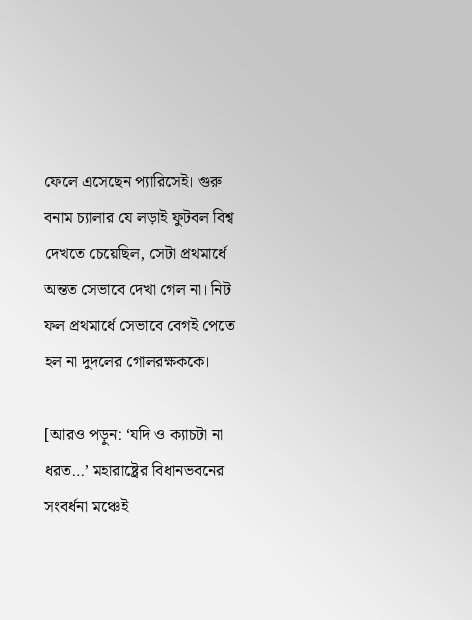ফেলে এসেছেন প্যারিসেই। গুরু বনাম চ্যালার যে লড়াই ফুটবল বিশ্ব দেখতে চেয়েছিল, সেটা প্রথমার্ধে অন্তত সেভাবে দেখা গেল না। নিট ফল প্রথমার্ধে সেভাবে বেগই পেতে হল না দুদলের গোলরক্ষককে।

[আরও পড়ুন: ‘যদি ও ক্যাচটা না ধরত…’ মহারাষ্ট্রের বিধানভবনের সংবর্ধনা মঞ্চেই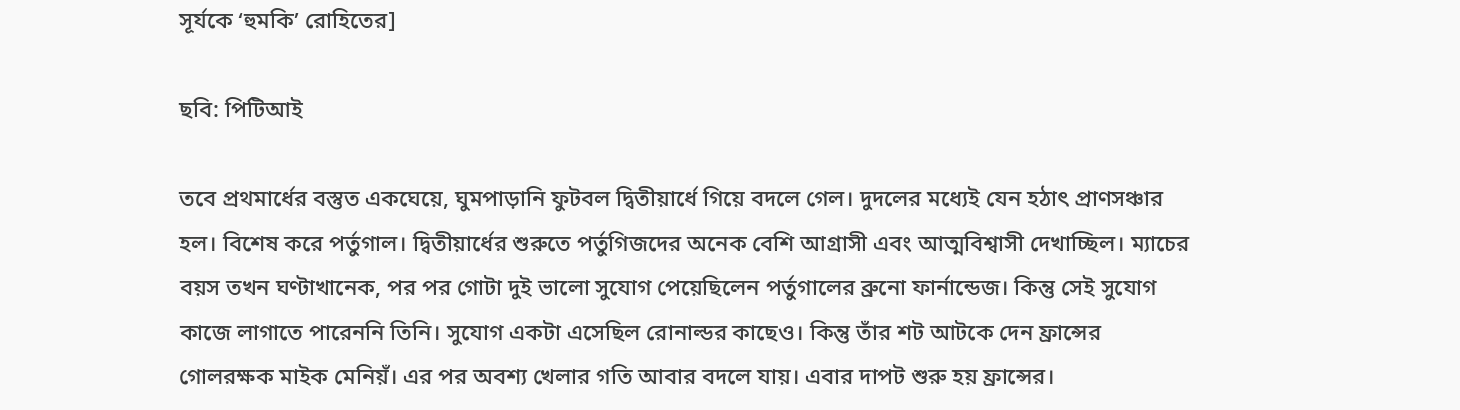সূর্যকে ‘হুমকি’ রোহিতের]

ছবি: পিটিআই

তবে প্রথমার্ধের বস্তুত একঘেয়ে, ঘুমপাড়ানি ফুটবল দ্বিতীয়ার্ধে গিয়ে বদলে গেল। দুদলের মধ্যেই যেন হঠাৎ প্রাণসঞ্চার হল। বিশেষ করে পর্তুগাল। দ্বিতীয়ার্ধের শুরুতে পর্তুগিজদের অনেক বেশি আগ্রাসী এবং আত্মবিশ্বাসী দেখাচ্ছিল। ম্যাচের বয়স তখন ঘণ্টাখানেক, পর পর গোটা দুই ভালো সুযোগ পেয়েছিলেন পর্তুগালের ব্রুনো ফার্নান্ডেজ। কিন্তু সেই সুযোগ কাজে লাগাতে পারেননি তিনি। সুযোগ একটা এসেছিল রোনাল্ডর কাছেও। কিন্তু তাঁর শট আটকে দেন ফ্রান্সের গোলরক্ষক মাইক মেনিয়ঁ। এর পর অবশ্য খেলার গতি আবার বদলে যায়। এবার দাপট শুরু হয় ফ্রান্সের।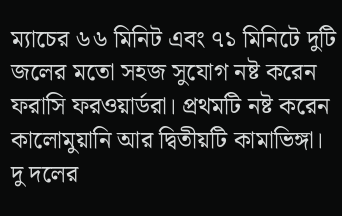ম্যাচের ৬৬ মিনিট এবং ৭১ মিনিটে দুটি জলের মতো সহজ সুযোগ নষ্ট করেন ফরাসি ফরওয়ার্ডরা। প্রথমটি নষ্ট করেন কালোমুয়ানি আর দ্বিতীয়টি কামাভিঙ্গা। দু দলের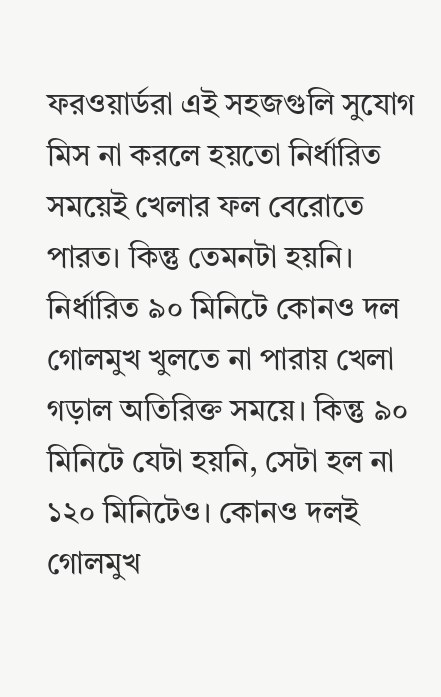ফরওয়ার্ডরা এই সহজগুলি সুযোগ মিস না করলে হয়তো নির্ধারিত সময়েই খেলার ফল বেরোতে পারত। কিন্তু তেমনটা হয়নি। নির্ধারিত ৯০ মিনিটে কোনও দল গোলমুখ খুলতে না পারায় খেলা গড়াল অতিরিক্ত সময়ে। কিন্তু ৯০ মিনিটে যেটা হয়নি, সেটা হল না ১২০ মিনিটেও। কোনও দলই গোলমুখ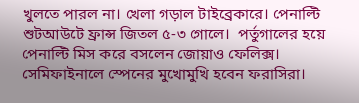খুলতে পারল না। খেলা গড়াল টাইব্রেকারে। পেনাল্টি শুটআউটে ফ্রান্স জিতল ৫-৩ গোলে।  পর্তুগালের হয়ে পেনাল্টি মিস করে বসলেন জোয়াও ফেলিক্স।  সেমিফাইনালে স্পেনের মুখোমুখি হবেন ফরাসিরা।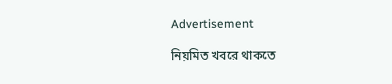Advertisement

নিয়মিত খবরে থাকতে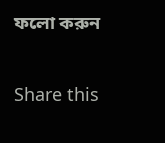ফলো করুন

Share this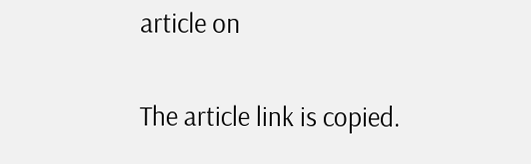article on

The article link is copied.